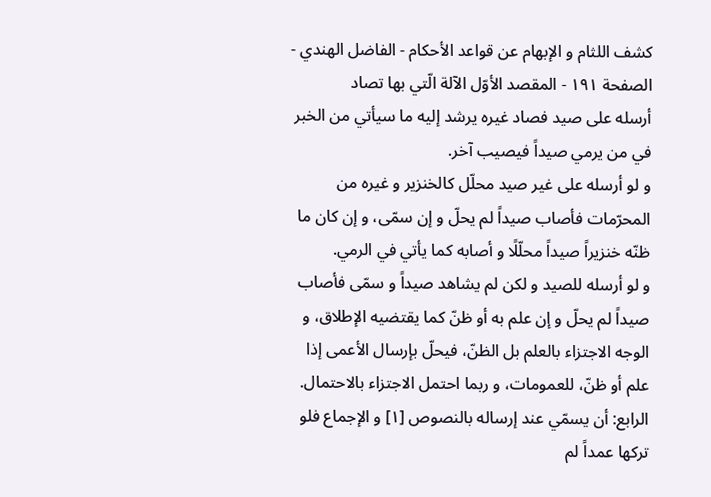كشف اللثام و الإبهام عن قواعد الأحكام - الفاضل الهندي - الصفحة ١٩١ - المقصد الأوّل الآلة الّتي بها تصاد
أرسله على صيد فصاد غيره يرشد إليه ما سيأتي من الخبر في من يرمي صيداً فيصيب آخر.
و لو أرسله على غير صيد محلّل كالخنزير و غيره من المحرّمات فأصاب صيداً لم يحلّ و إن سمّى، و إن كان ما ظنّه خنزيراً صيداً محلّلًا و أصابه كما يأتي في الرمي.
و لو أرسله للصيد و لكن لم يشاهد صيداً و سمّى فأصاب صيداً لم يحلّ و إن علم به أو ظنّ كما يقتضيه الإطلاق، و الوجه الاجتزاء بالعلم بل الظنّ، فيحلّ بإرسال الأعمى إذا علم أو ظنّ، للعمومات، و ربما احتمل الاجتزاء بالاحتمال.
الرابع: أن يسمّي عند إرساله بالنصوص [١] و الإجماع فلو تركها عمداً لم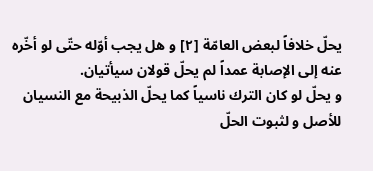يحلّ خلافاً لبعض العامّة [٢] و هل يجب أوّله حتّى لو أخّره عنه إلى الإصابة عمداً لم يحلّ قولان سيأتيان.
و يحلّ لو كان الترك ناسياً كما يحلّ الذبيحة مع النسيان للأصل و لثبوت الحلّ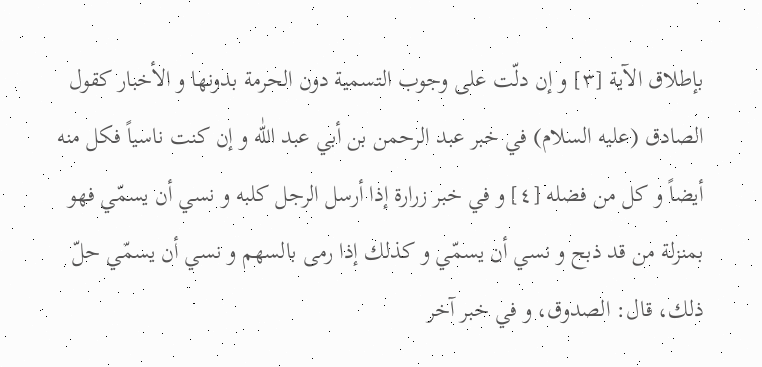بإطلاق الآية [٣] و إن دلّت على وجوب التسمية دون الحرمة بدونها و الأخبار كقول الصادق (عليه السلام) في خبر عبد الرحمن بن أبي عبد اللّٰه و إن كنت ناسياً فكل منه أيضاً و كل من فضله [٤] و في خبر زرارة إذا أرسل الرجل كلبه و نسي أن يسمّي فهو بمنزلة من قد ذبح و نسي أن يسمّي و كذلك إذا رمى بالسهم و نسي أن يسمّي حلّ ذلك، قال: الصدوق، و في خبر آخر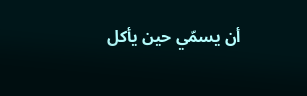أن يسمّي حين يأكل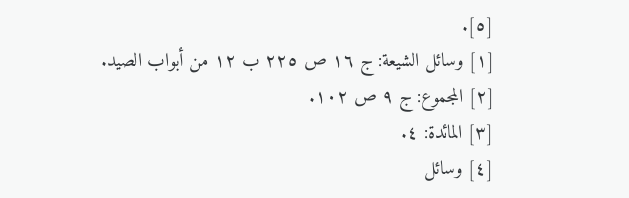[٥].
[١] وسائل الشيعة: ج ١٦ ص ٢٢٥ ب ١٢ من أبواب الصيد.
[٢] المجموع: ج ٩ ص ١٠٢.
[٣] المائدة: ٤.
[٤] وسائل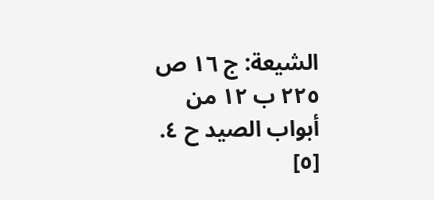الشيعة: ج ١٦ ص ٢٢٥ ب ١٢ من أبواب الصيد ح ٤.
[٥]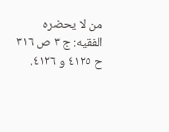من لا يحضره الفقيه: ج ٣ ص ٣١٦ ح ٤١٢٥ و ٤١٢٦.